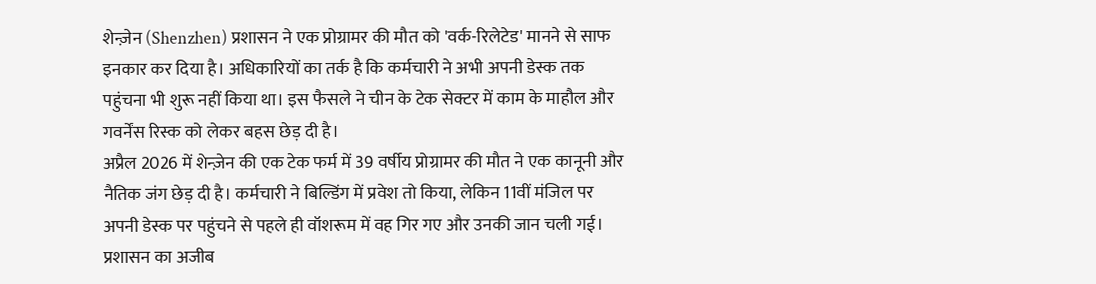शेन्ज़ेन (Shenzhen) प्रशासन ने एक प्रोग्रामर की मौत को 'वर्क-रिलेटेड' मानने से साफ इनकार कर दिया है। अधिकारियों का तर्क है कि कर्मचारी ने अभी अपनी डेस्क तक पहुंचना भी शुरू नहीं किया था। इस फैसले ने चीन के टेक सेक्टर में काम के माहौल और गवर्नेंस रिस्क को लेकर बहस छेड़ दी है।
अप्रैल 2026 में शेन्ज़ेन की एक टेक फर्म में 39 वर्षीय प्रोग्रामर की मौत ने एक कानूनी और नैतिक जंग छेड़ दी है। कर्मचारी ने बिल्डिंग में प्रवेश तो किया, लेकिन 11वीं मंजिल पर अपनी डेस्क पर पहुंचने से पहले ही वॉशरूम में वह गिर गए और उनकी जान चली गई।
प्रशासन का अजीब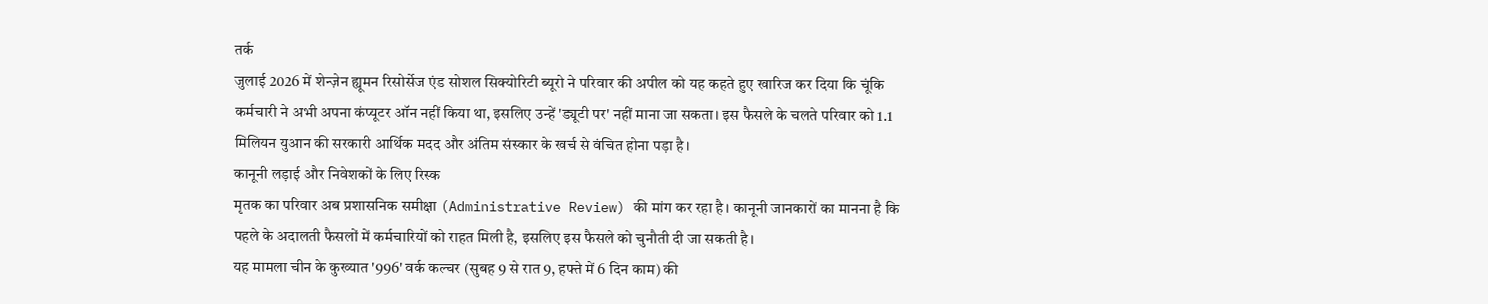तर्क
जुलाई 2026 में शेन्ज़ेन ह्यूमन रिसोर्सेज एंड सोशल सिक्योरिटी ब्यूरो ने परिवार की अपील को यह कहते हुए खारिज कर दिया कि चूंकि कर्मचारी ने अभी अपना कंप्यूटर ऑन नहीं किया था, इसलिए उन्हें 'ड्यूटी पर' नहीं माना जा सकता। इस फैसले के चलते परिवार को 1.1 मिलियन युआन की सरकारी आर्थिक मदद और अंतिम संस्कार के खर्च से वंचित होना पड़ा है।
कानूनी लड़ाई और निवेशकों के लिए रिस्क
मृतक का परिवार अब प्रशासनिक समीक्षा (Administrative Review) की मांग कर रहा है। कानूनी जानकारों का मानना है कि पहले के अदालती फैसलों में कर्मचारियों को राहत मिली है, इसलिए इस फैसले को चुनौती दी जा सकती है।
यह मामला चीन के कुख्यात '996' वर्क कल्चर (सुबह 9 से रात 9, हफ्ते में 6 दिन काम) की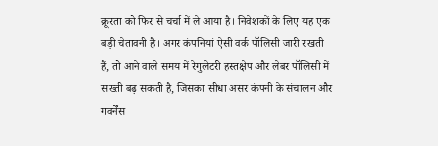क्रूरता को फिर से चर्चा में ले आया है। निवेशकों के लिए यह एक बड़ी चेतावनी है। अगर कंपनियां ऐसी वर्क पॉलिसी जारी रखती हैं, तो आने वाले समय में रेगुलेटरी हस्तक्षेप और लेबर पॉलिसी में सख्ती बढ़ सकती है, जिसका सीधा असर कंपनी के संचालन और गवर्नेंस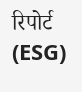रिपोर्ट (ESG)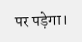पर पड़ेगा।